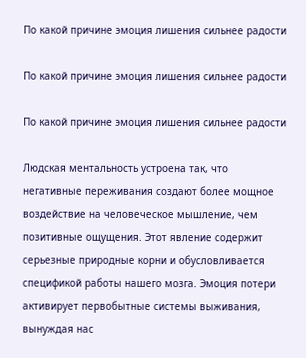По какой причине эмоция лишения сильнее радости

По какой причине эмоция лишения сильнее радости

По какой причине эмоция лишения сильнее радости

Людская ментальность устроена так, что негативные переживания создают более мощное воздействие на человеческое мышление, чем позитивные ощущения. Этот явление содержит серьезные природные корни и обусловливается спецификой работы нашего мозга. Эмоция потери активирует первобытные системы выживания, вынуждая нас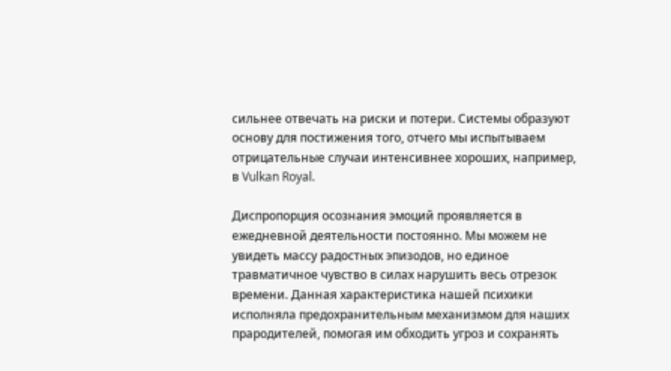сильнее отвечать на риски и потери. Системы образуют основу для постижения того, отчего мы испытываем отрицательные случаи интенсивнее хороших, например, в Vulkan Royal.

Диспропорция осознания эмоций проявляется в ежедневной деятельности постоянно. Мы можем не увидеть массу радостных эпизодов, но единое травматичное чувство в силах нарушить весь отрезок времени. Данная характеристика нашей психики исполняла предохранительным механизмом для наших прародителей, помогая им обходить угроз и сохранять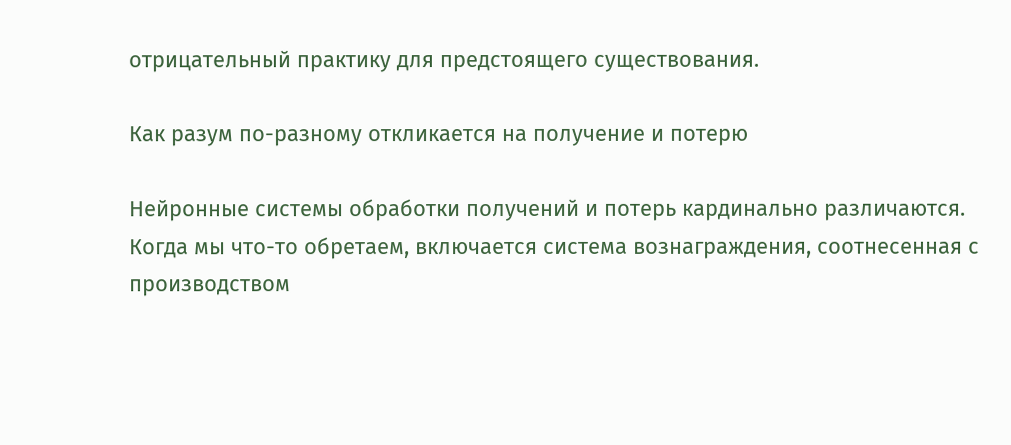отрицательный практику для предстоящего существования.

Как разум по-разному откликается на получение и потерю

Нейронные системы обработки получений и потерь кардинально различаются. Когда мы что-то обретаем, включается система вознаграждения, соотнесенная с производством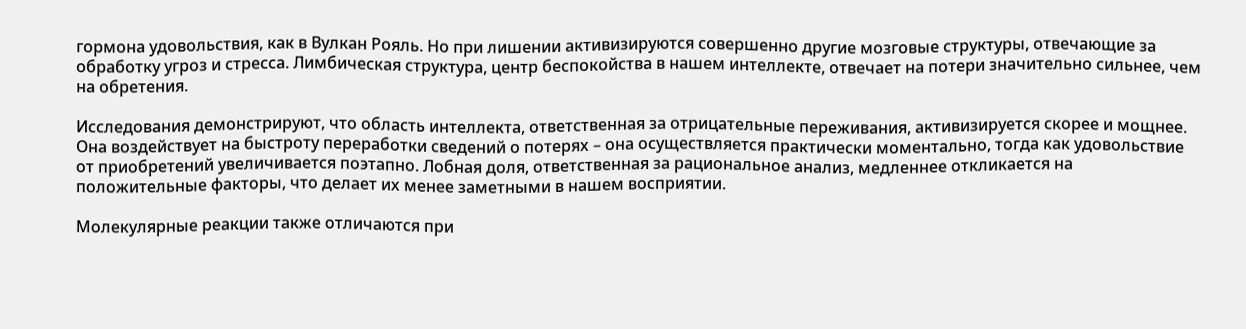гормона удовольствия, как в Вулкан Рояль. Но при лишении активизируются совершенно другие мозговые структуры, отвечающие за обработку угроз и стресса. Лимбическая структура, центр беспокойства в нашем интеллекте, отвечает на потери значительно сильнее, чем на обретения.

Исследования демонстрируют, что область интеллекта, ответственная за отрицательные переживания, активизируется скорее и мощнее. Она воздействует на быстроту переработки сведений о потерях – она осуществляется практически моментально, тогда как удовольствие от приобретений увеличивается поэтапно. Лобная доля, ответственная за рациональное анализ, медленнее откликается на положительные факторы, что делает их менее заметными в нашем восприятии.

Молекулярные реакции также отличаются при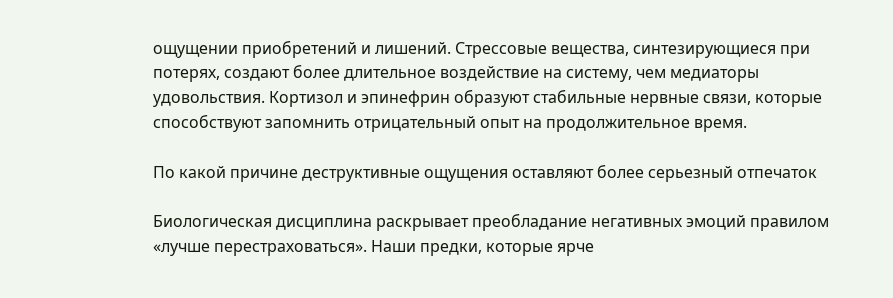ощущении приобретений и лишений. Стрессовые вещества, синтезирующиеся при потерях, создают более длительное воздействие на систему, чем медиаторы удовольствия. Кортизол и эпинефрин образуют стабильные нервные связи, которые способствуют запомнить отрицательный опыт на продолжительное время.

По какой причине деструктивные ощущения оставляют более серьезный отпечаток

Биологическая дисциплина раскрывает преобладание негативных эмоций правилом «лучше перестраховаться». Наши предки, которые ярче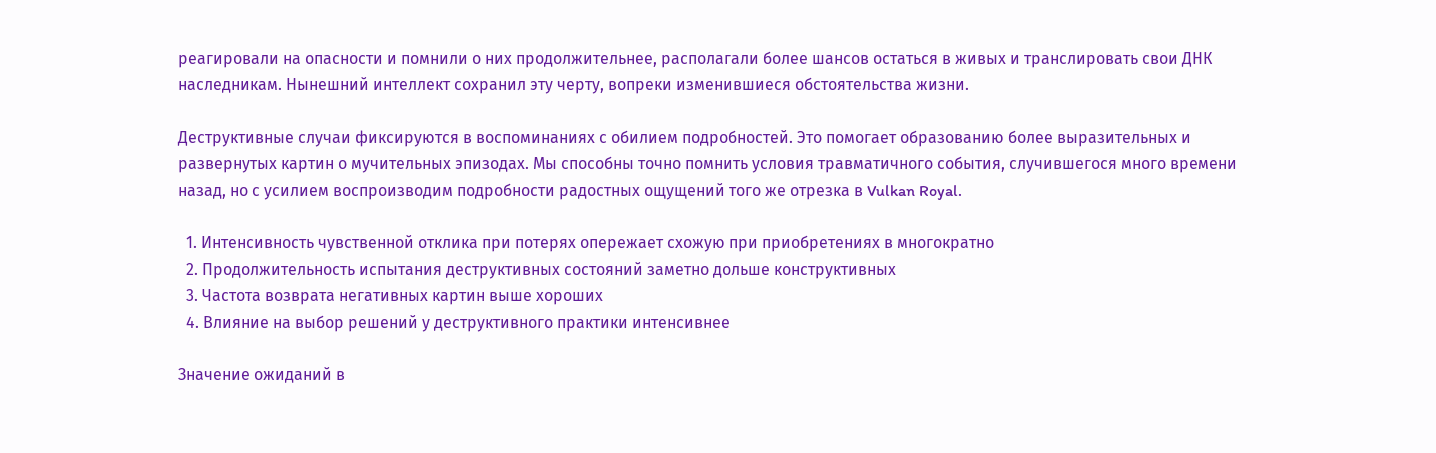реагировали на опасности и помнили о них продолжительнее, располагали более шансов остаться в живых и транслировать свои ДНК наследникам. Нынешний интеллект сохранил эту черту, вопреки изменившиеся обстоятельства жизни.

Деструктивные случаи фиксируются в воспоминаниях с обилием подробностей. Это помогает образованию более выразительных и развернутых картин о мучительных эпизодах. Мы способны точно помнить условия травматичного события, случившегося много времени назад, но с усилием воспроизводим подробности радостных ощущений того же отрезка в Vulkan Royal.

  1. Интенсивность чувственной отклика при потерях опережает схожую при приобретениях в многократно
  2. Продолжительность испытания деструктивных состояний заметно дольше конструктивных
  3. Частота возврата негативных картин выше хороших
  4. Влияние на выбор решений у деструктивного практики интенсивнее

Значение ожиданий в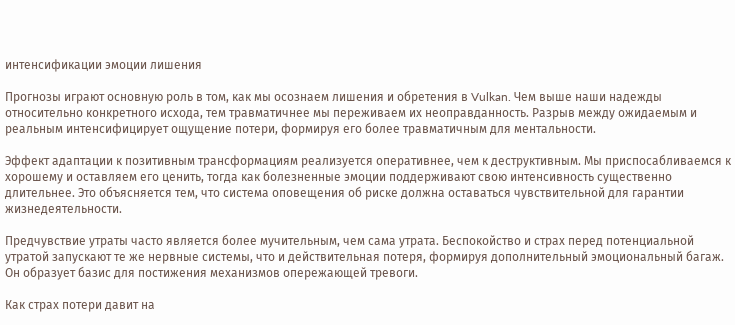интенсификации эмоции лишения

Прогнозы играют основную роль в том, как мы осознаем лишения и обретения в Vulkan. Чем выше наши надежды относительно конкретного исхода, тем травматичнее мы переживаем их неоправданность. Разрыв между ожидаемым и реальным интенсифицирует ощущение потери, формируя его более травматичным для ментальности.

Эффект адаптации к позитивным трансформациям реализуется оперативнее, чем к деструктивным. Мы приспосабливаемся к хорошему и оставляем его ценить, тогда как болезненные эмоции поддерживают свою интенсивность существенно длительнее. Это объясняется тем, что система оповещения об риске должна оставаться чувствительной для гарантии жизнедеятельности.

Предчувствие утраты часто является более мучительным, чем сама утрата. Беспокойство и страх перед потенциальной утратой запускают те же нервные системы, что и действительная потеря, формируя дополнительный эмоциональный багаж. Он образует базис для постижения механизмов опережающей тревоги.

Как страх потери давит на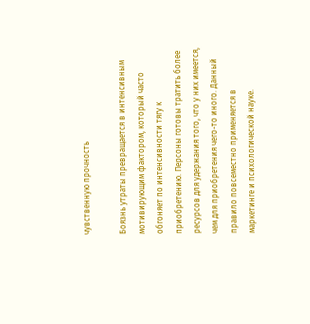чувственную прочность

Боязнь утраты превращается в интенсивным мотивирующим фактором, который часто обгоняет по интенсивности тягу к приобретению. Персоны готовы тратить более ресурсов для удержания того, что у них имеется, чем для приобретения чего-то иного. Данный правило повсеместно применяется в маркетинге и психологической науке.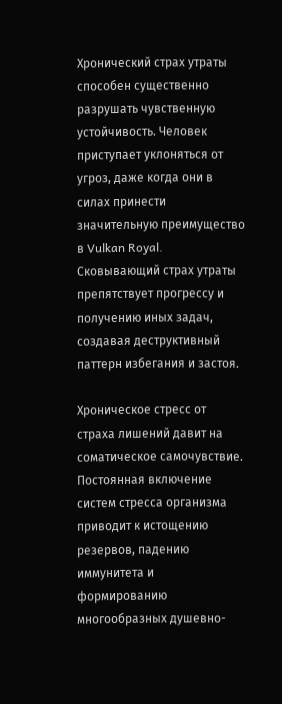Хронический страх утраты способен существенно разрушать чувственную устойчивость. Человек приступает уклоняться от угроз, даже когда они в силах принести значительную преимущество в Vulkan Royal. Сковывающий страх утраты препятствует прогрессу и получению иных задач, создавая деструктивный паттерн избегания и застоя.

Хроническое стресс от страха лишений давит на соматическое самочувствие. Постоянная включение систем стресса организма приводит к истощению резервов, падению иммунитета и формированию многообразных душевно-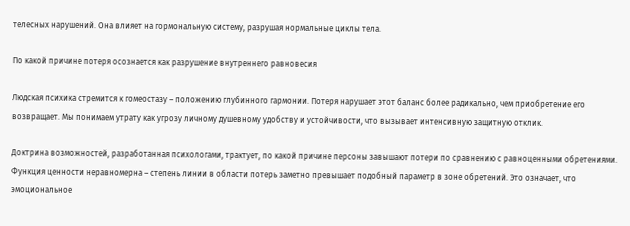телесных нарушений. Она влияет на гормональную систему, разрушая нормальные циклы тела.

По какой причине потеря осознается как разрушение внутреннего равновесия

Людская психика стремится к гомеостазу – положению глубинного гармонии. Потеря нарушает этот баланс более радикально, чем приобретение его возвращает. Мы понимаем утрату как угрозу личному душевному удобству и устойчивости, что вызывает интенсивную защитную отклик.

Доктрина возможностей, разработанная психологами, трактует, по какой причине персоны завышают потери по сравнению с равноценными обретениями. Функция ценности неравномерна – степень линии в области потерь заметно превышает подобный параметр в зоне обретений. Это означает, что эмоциональное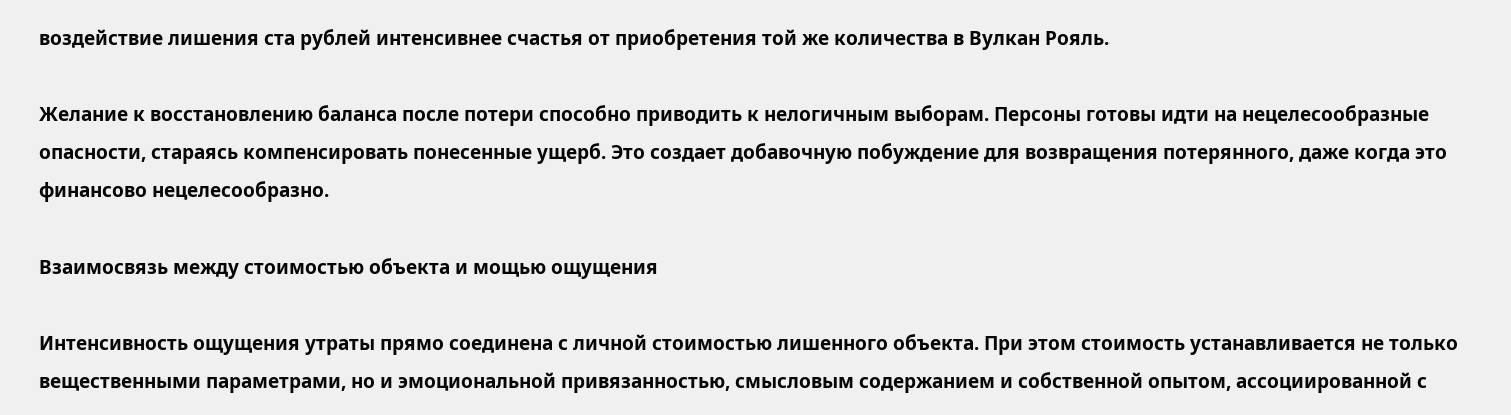воздействие лишения ста рублей интенсивнее счастья от приобретения той же количества в Вулкан Рояль.

Желание к восстановлению баланса после потери способно приводить к нелогичным выборам. Персоны готовы идти на нецелесообразные опасности, стараясь компенсировать понесенные ущерб. Это создает добавочную побуждение для возвращения потерянного, даже когда это финансово нецелесообразно.

Взаимосвязь между стоимостью объекта и мощью ощущения

Интенсивность ощущения утраты прямо соединена с личной стоимостью лишенного объекта. При этом стоимость устанавливается не только вещественными параметрами, но и эмоциональной привязанностью, смысловым содержанием и собственной опытом, ассоциированной с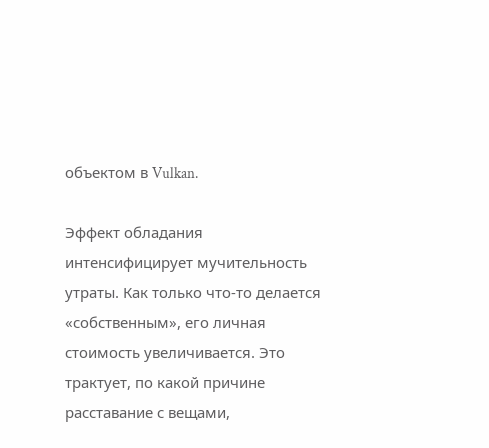объектом в Vulkan.

Эффект обладания интенсифицирует мучительность утраты. Как только что-то делается «собственным», его личная стоимость увеличивается. Это трактует, по какой причине расставание с вещами,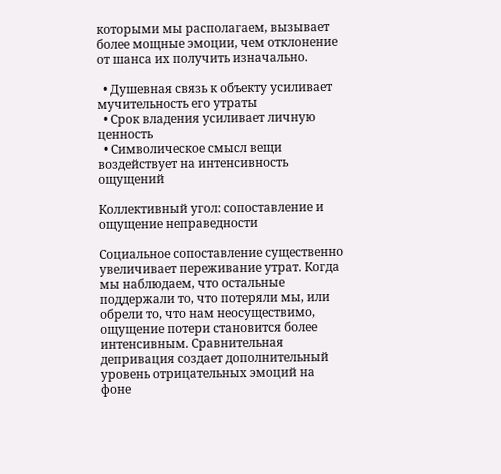которыми мы располагаем, вызывает более мощные эмоции, чем отклонение от шанса их получить изначально.

  • Душевная связь к объекту усиливает мучительность его утраты
  • Срок владения усиливает личную ценность
  • Символическое смысл вещи воздействует на интенсивность ощущений

Коллективный угол: сопоставление и ощущение неправедности

Социальное сопоставление существенно увеличивает переживание утрат. Когда мы наблюдаем, что остальные поддержали то, что потеряли мы, или обрели то, что нам неосуществимо, ощущение потери становится более интенсивным. Сравнительная депривация создает дополнительный уровень отрицательных эмоций на фоне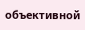объективной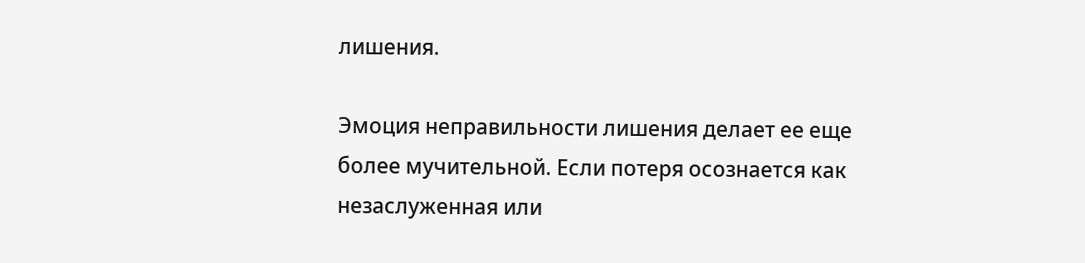лишения.

Эмоция неправильности лишения делает ее еще более мучительной. Если потеря осознается как незаслуженная или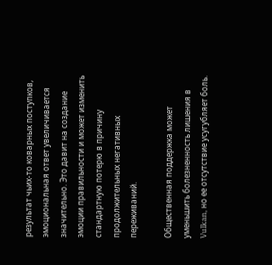результат чьих-то коварных поступков, эмоциональная ответ увеличивается значительно. Это давит на создание эмоции правильности и может изменить стандартную потерю в причину продолжительных негативных переживаний.

Общественная поддержка может уменьшить болезненность лишения в Vulkan, но ее отсутствие усугубляет боль.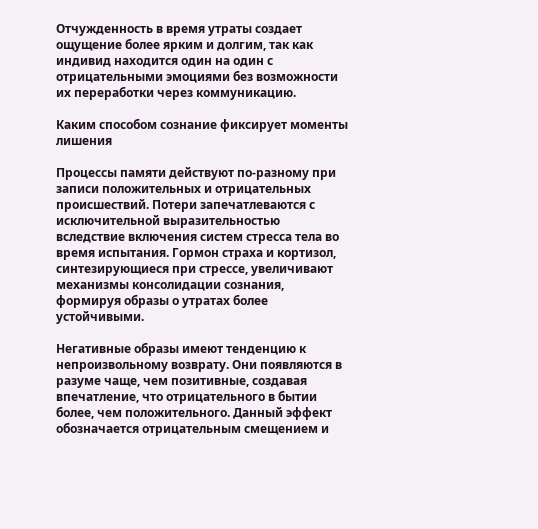Отчужденность в время утраты создает ощущение более ярким и долгим, так как индивид находится один на один с отрицательными эмоциями без возможности их переработки через коммуникацию.

Каким способом сознание фиксирует моменты лишения

Процессы памяти действуют по-разному при записи положительных и отрицательных происшествий. Потери запечатлеваются с исключительной выразительностью вследствие включения систем стресса тела во время испытания. Гормон страха и кортизол, синтезирующиеся при стрессе, увеличивают механизмы консолидации сознания, формируя образы о утратах более устойчивыми.

Негативные образы имеют тенденцию к непроизвольному возврату. Они появляются в разуме чаще, чем позитивные, создавая впечатление, что отрицательного в бытии более, чем положительного. Данный эффект обозначается отрицательным смещением и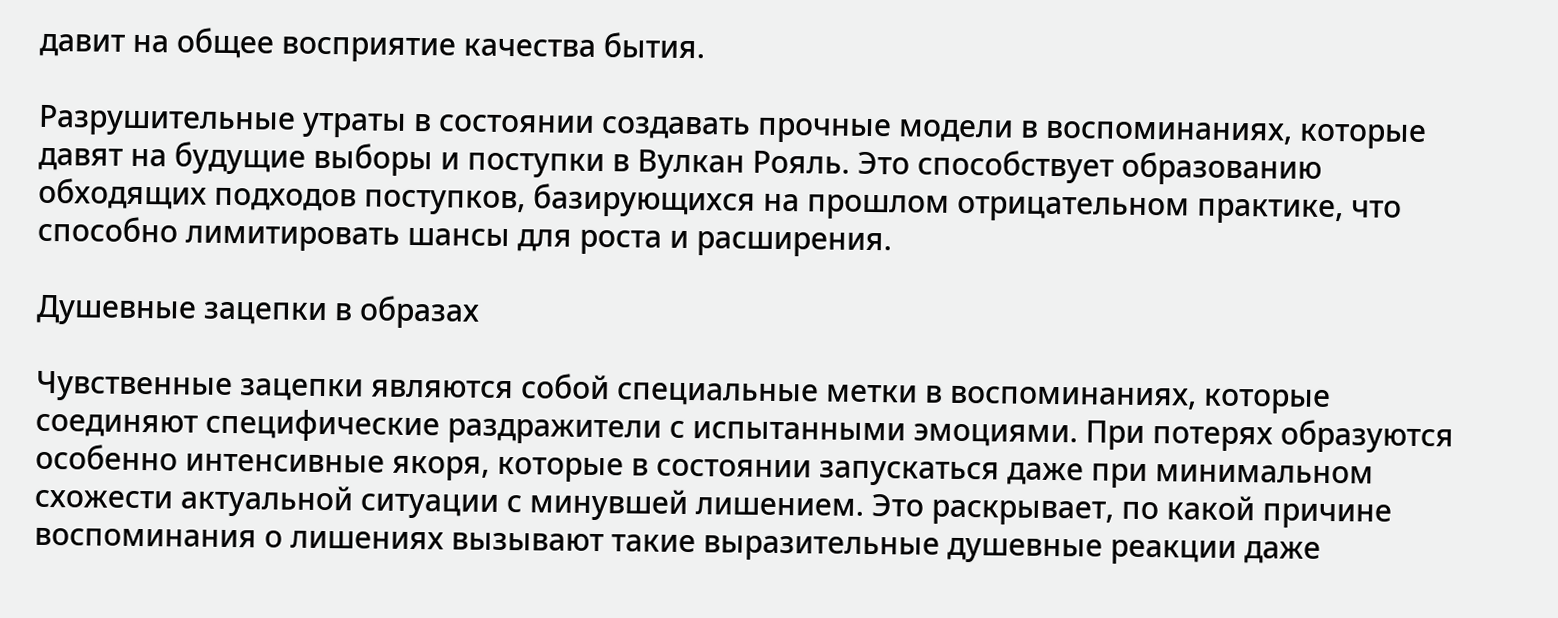давит на общее восприятие качества бытия.

Разрушительные утраты в состоянии создавать прочные модели в воспоминаниях, которые давят на будущие выборы и поступки в Вулкан Рояль. Это способствует образованию обходящих подходов поступков, базирующихся на прошлом отрицательном практике, что способно лимитировать шансы для роста и расширения.

Душевные зацепки в образах

Чувственные зацепки являются собой специальные метки в воспоминаниях, которые соединяют специфические раздражители с испытанными эмоциями. При потерях образуются особенно интенсивные якоря, которые в состоянии запускаться даже при минимальном схожести актуальной ситуации с минувшей лишением. Это раскрывает, по какой причине воспоминания о лишениях вызывают такие выразительные душевные реакции даже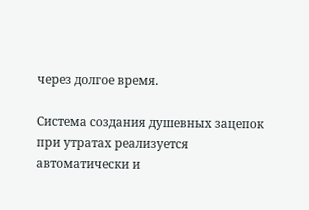через долгое время.

Система создания душевных зацепок при утратах реализуется автоматически и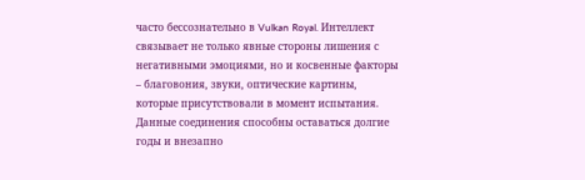часто бессознательно в Vulkan Royal. Интеллект связывает не только явные стороны лишения с негативными эмоциями, но и косвенные факторы – благовония, звуки, оптические картины, которые присутствовали в момент испытания. Данные соединения способны оставаться долгие годы и внезапно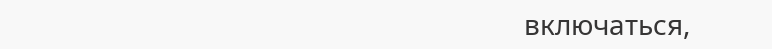включаться,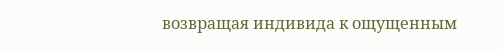возвращая индивида к ощущенным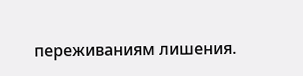переживаниям лишения.